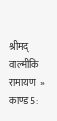श्रीमद् वाल्मीकि रामायण  »  काण्ड 5: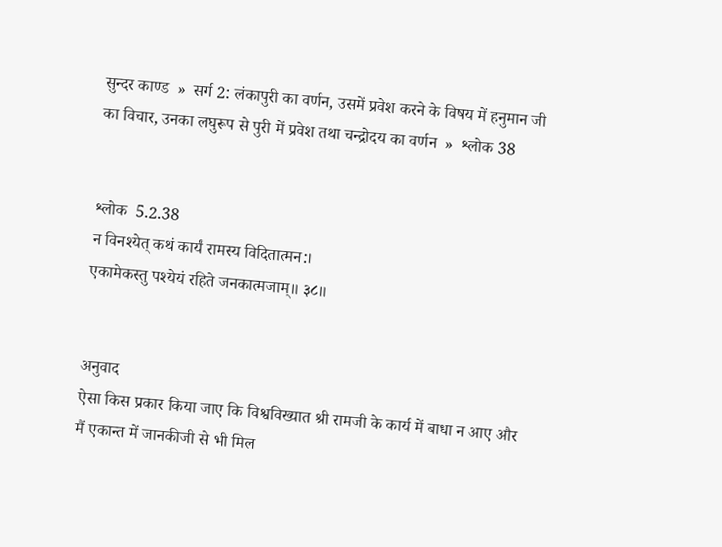सुन्दर काण्ड  »  सर्ग 2: लंकापुरी का वर्णन, उसमें प्रवेश करने के विषय में हनुमान जी का विचार, उनका लघुरूप से पुरी में प्रवेश तथा चन्द्रोदय का वर्णन  »  श्लोक 38


श्लोक  5.2.38
न विनश्येत् कथं कार्यं रामस्य विदितात्मन:।
एकामेकस्तु पश्येयं रहिते जनकात्मजाम्॥ ३८॥


अनुवाद
ऐसा किस प्रकार किया जाए कि विश्वविख्यात श्री रामजी के कार्य में बाधा न आए और मैं एकान्त में जानकीजी से भी मिल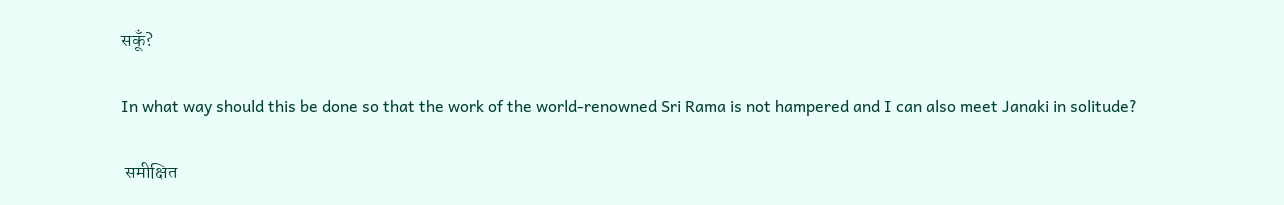सकूँ?

In what way should this be done so that the work of the world-renowned Sri Rama is not hampered and I can also meet Janaki in solitude?

 समीक्षित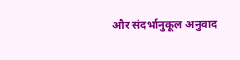और संदर्भानुकूल अनुवाद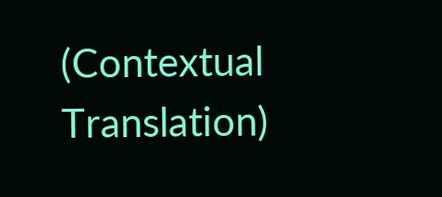(Contextual Translation)